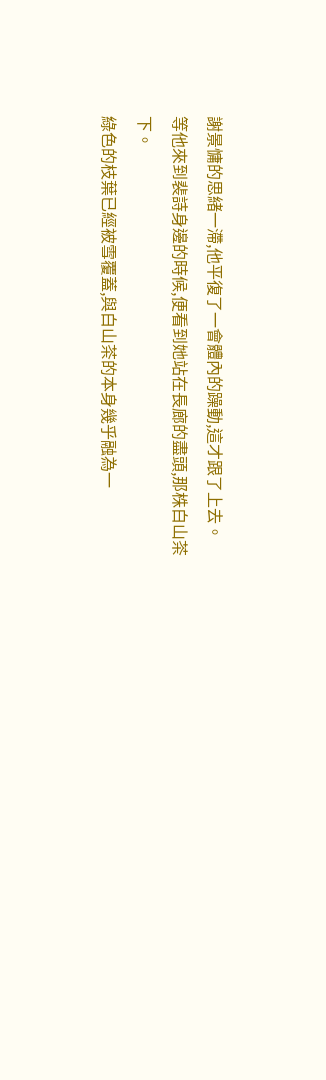謝景慵的思緒一滯,他平復了一會體內的躁動,這才跟了上去。
等他來到裴詩身邊的時候,便看到她站在長廊的盡頭,那株白山茶下。
綠色的枝葉已經被雪覆蓋,與白山茶的本身幾乎融為一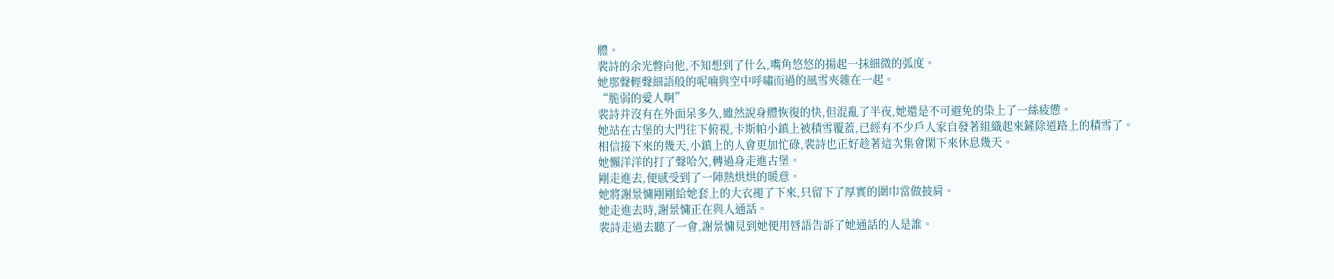體。
裴詩的余光瞥向他,不知想到了什么,嘴角悠悠的揚起一抹細微的弧度。
她那聲輕聲細語般的呢喃與空中呼嘯而過的風雪夾雜在一起。
“脆弱的愛人啊”
裴詩并沒有在外面呆多久,雖然說身體恢復的快,但混亂了半夜,她還是不可避免的染上了一絲疲憊。
她站在古堡的大門往下俯視,卡斯帕小鎮上被積雪覆蓋,已經有不少戶人家自發著組織起來鏟除道路上的積雪了。
相信接下來的幾天,小鎮上的人會更加忙碌,裴詩也正好趁著這次集會閑下來休息幾天。
她懶洋洋的打了聲哈欠,轉過身走進古堡。
剛走進去,便感受到了一陣熱烘烘的暖意。
她將謝景慵剛剛給她套上的大衣褪了下來,只留下了厚實的圍巾當做披肩。
她走進去時,謝景慵正在與人通話。
裴詩走過去聽了一會,謝景慵見到她便用唇語告訴了她通話的人是誰。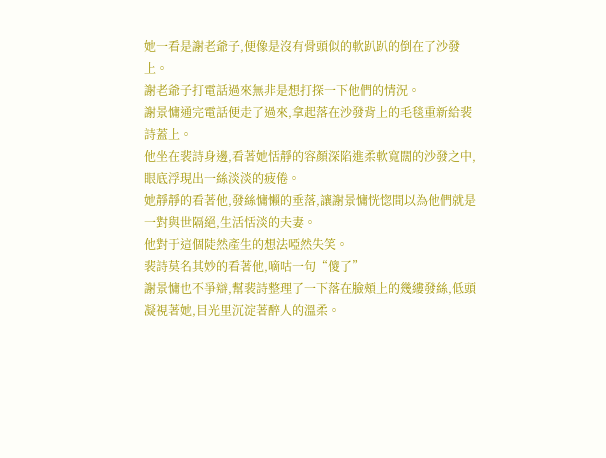她一看是謝老爺子,便像是沒有骨頭似的軟趴趴的倒在了沙發上。
謝老爺子打電話過來無非是想打探一下他們的情況。
謝景慵通完電話便走了過來,拿起落在沙發背上的毛毯重新給裴詩蓋上。
他坐在裴詩身邊,看著她恬靜的容顏深陷進柔軟寬闊的沙發之中,眼底浮現出一絲淡淡的疲倦。
她靜靜的看著他,發絲慵懶的垂落,讓謝景慵恍惚間以為他們就是一對與世隔絕,生活恬淡的夫妻。
他對于這個陡然產生的想法啞然失笑。
裴詩莫名其妙的看著他,嘀咕一句“傻了”
謝景慵也不爭辯,幫裴詩整理了一下落在臉頰上的幾縷發絲,低頭凝視著她,目光里沉淀著醉人的溫柔。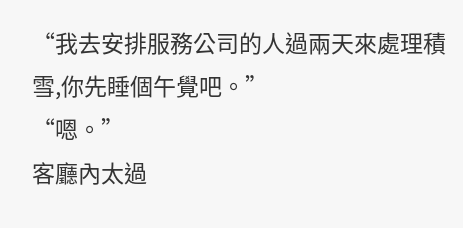“我去安排服務公司的人過兩天來處理積雪,你先睡個午覺吧。”
“嗯。”
客廳內太過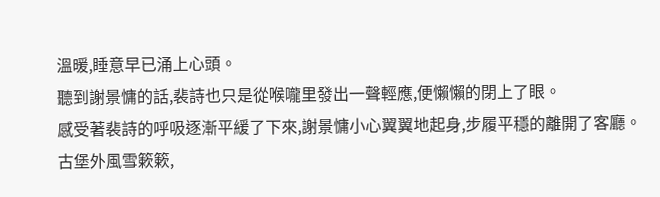溫暖,睡意早已涌上心頭。
聽到謝景慵的話,裴詩也只是從喉嚨里發出一聲輕應,便懶懶的閉上了眼。
感受著裴詩的呼吸逐漸平緩了下來,謝景慵小心翼翼地起身,步履平穩的離開了客廳。
古堡外風雪簌簌,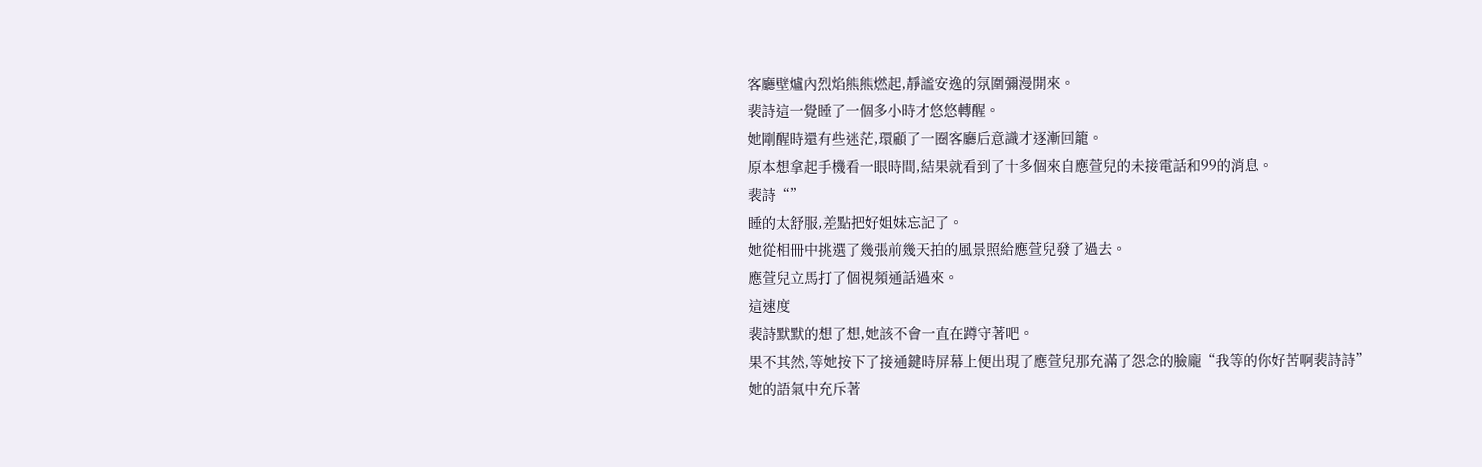客廳壁爐內烈焰熊熊燃起,靜謐安逸的氛圍彌漫開來。
裴詩這一覺睡了一個多小時才悠悠轉醒。
她剛醒時還有些迷茫,環顧了一圈客廳后意識才逐漸回籠。
原本想拿起手機看一眼時間,結果就看到了十多個來自應萱兒的未接電話和99的消息。
裴詩“”
睡的太舒服,差點把好姐妹忘記了。
她從相冊中挑選了幾張前幾天拍的風景照給應萱兒發了過去。
應萱兒立馬打了個視頻通話過來。
這速度
裴詩默默的想了想,她該不會一直在蹲守著吧。
果不其然,等她按下了接通鍵時屏幕上便出現了應萱兒那充滿了怨念的臉龐“我等的你好苦啊裴詩詩”
她的語氣中充斥著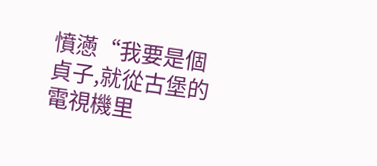憤懣“我要是個貞子,就從古堡的電視機里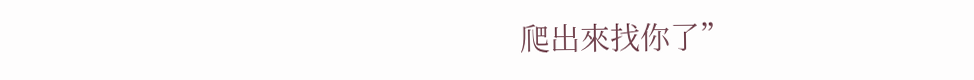爬出來找你了”